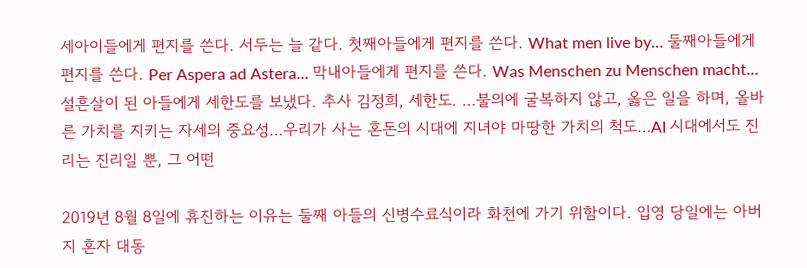세아이들에게 편지를 쓴다. 서두는 늘 같다. 첫째아들에게 편지를 쓴다. What men live by… 둘째아들에게 편지를 쓴다. Per Aspera ad Astera… 막내아들에게 편지를 쓴다. Was Menschen zu Menschen macht… 설흔살이 된 아들에게 세한도를 보냈다. 추사 김정희, 세한도. …불의에 굴복하지 않고, 옳은 일을 하며, 올바른 가치를 지키는 자세의 중요성…우리가 사는 혼돈의 시대에 지녀야 마땅한 가치의 척도…AI 시대에서도 진리는 진리일 뿐, 그 어떤

2019년 8월 8일에 휴진하는 이유는 둘째 아들의 신병수료식이라 화천에 가기 위함이다. 입영 당일에는 아버지 혼자 대동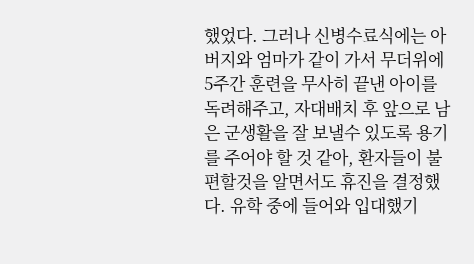했었다. 그러나 신병수료식에는 아버지와 엄마가 같이 가서 무더위에 5주간 훈련을 무사히 끝낸 아이를 독려해주고, 자대배치 후 앞으로 남은 군생활을 잘 보낼수 있도록 용기를 주어야 할 것 같아, 환자들이 불편할것을 알면서도 휴진을 결정했다. 유학 중에 들어와 입대했기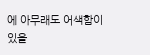에 아무래도 어색함이 있을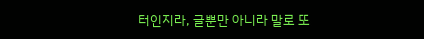터인지라, 글뿐만 아니라 말로 또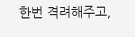한번 격려해주고,